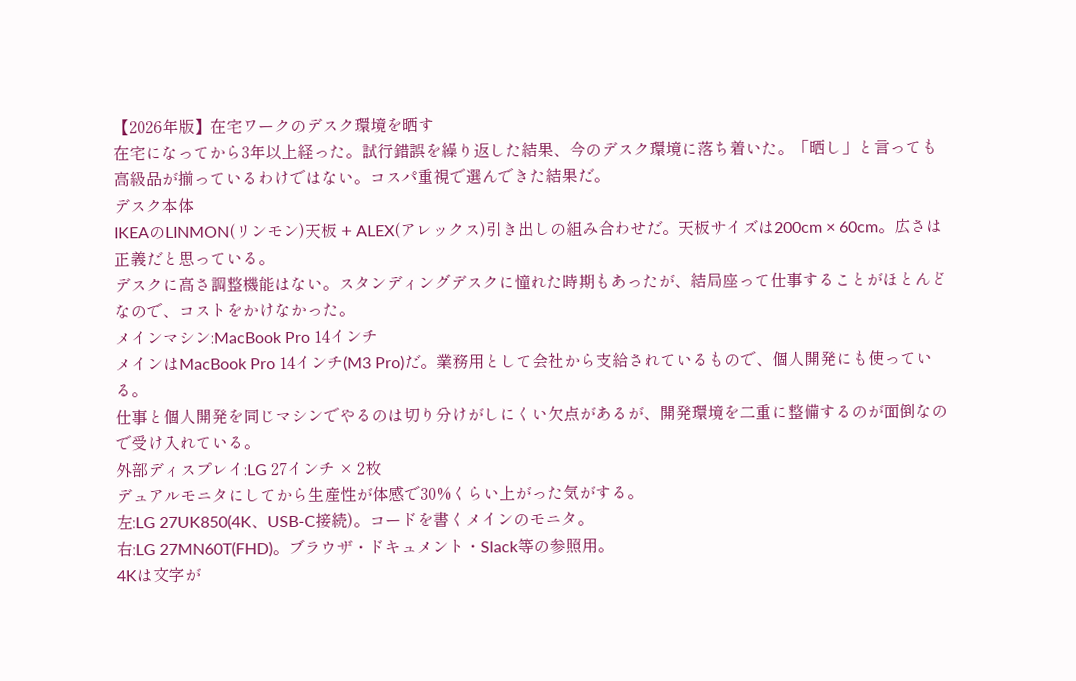【2026年版】在宅ワークのデスク環境を晒す
在宅になってから3年以上経った。試行錯誤を繰り返した結果、今のデスク環境に落ち着いた。「晒し」と言っても高級品が揃っているわけではない。コスパ重視で選んできた結果だ。
デスク本体
IKEAのLINMON(リンモン)天板 + ALEX(アレックス)引き出しの組み合わせだ。天板サイズは200cm × 60cm。広さは正義だと思っている。
デスクに高さ調整機能はない。スタンディングデスクに憧れた時期もあったが、結局座って仕事することがほとんどなので、コストをかけなかった。
メインマシン:MacBook Pro 14インチ
メインはMacBook Pro 14インチ(M3 Pro)だ。業務用として会社から支給されているもので、個人開発にも使っている。
仕事と個人開発を同じマシンでやるのは切り分けがしにくい欠点があるが、開発環境を二重に整備するのが面倒なので受け入れている。
外部ディスプレイ:LG 27インチ × 2枚
デュアルモニタにしてから生産性が体感で30%くらい上がった気がする。
左:LG 27UK850(4K、USB-C接続)。コードを書くメインのモニタ。
右:LG 27MN60T(FHD)。ブラウザ・ドキュメント・Slack等の参照用。
4Kは文字が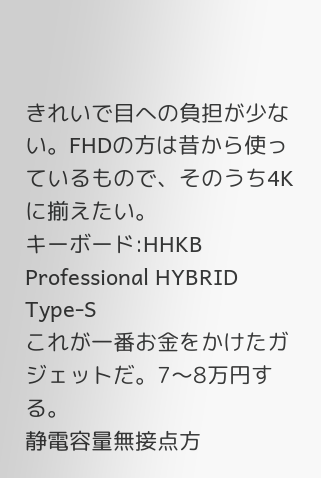きれいで目への負担が少ない。FHDの方は昔から使っているもので、そのうち4Kに揃えたい。
キーボード:HHKB Professional HYBRID Type-S
これが一番お金をかけたガジェットだ。7〜8万円する。
静電容量無接点方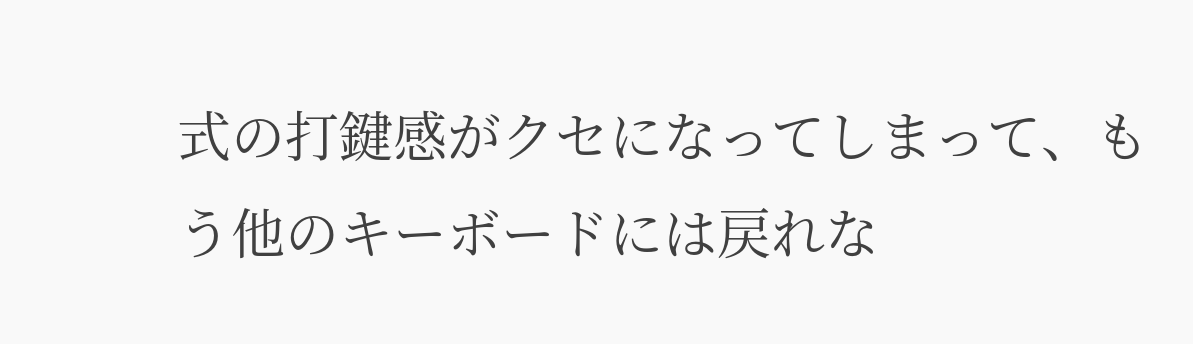式の打鍵感がクセになってしまって、もう他のキーボードには戻れな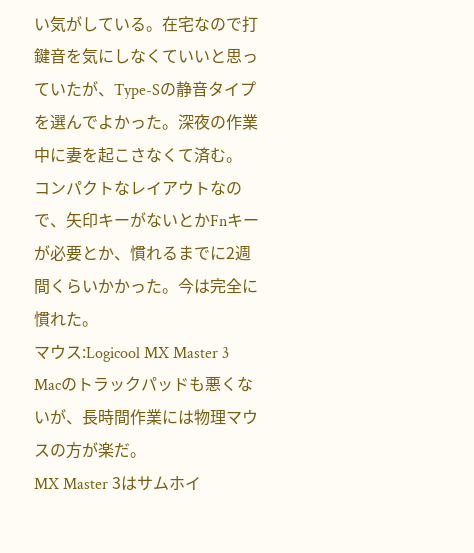い気がしている。在宅なので打鍵音を気にしなくていいと思っていたが、Type-Sの静音タイプを選んでよかった。深夜の作業中に妻を起こさなくて済む。
コンパクトなレイアウトなので、矢印キーがないとかFnキーが必要とか、慣れるまでに2週間くらいかかった。今は完全に慣れた。
マウス:Logicool MX Master 3
Macのトラックパッドも悪くないが、長時間作業には物理マウスの方が楽だ。
MX Master 3はサムホイ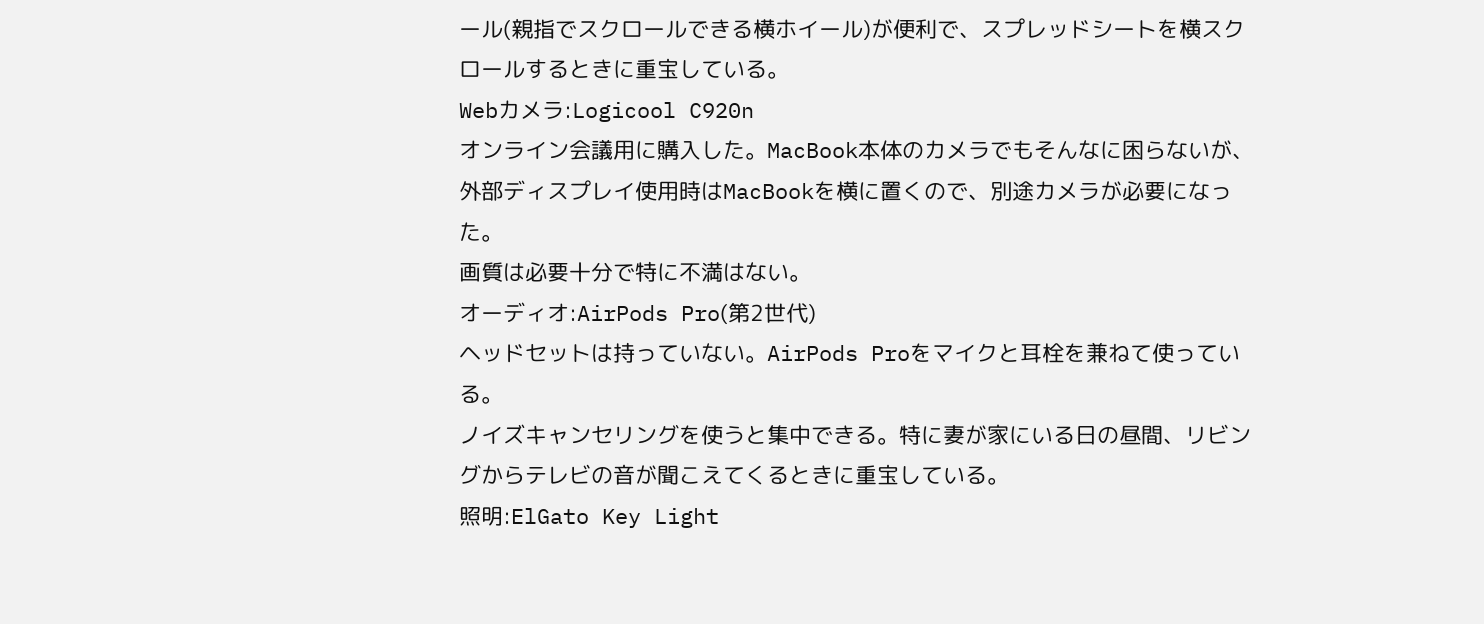ール(親指でスクロールできる横ホイール)が便利で、スプレッドシートを横スクロールするときに重宝している。
Webカメラ:Logicool C920n
オンライン会議用に購入した。MacBook本体のカメラでもそんなに困らないが、外部ディスプレイ使用時はMacBookを横に置くので、別途カメラが必要になった。
画質は必要十分で特に不満はない。
オーディオ:AirPods Pro(第2世代)
ヘッドセットは持っていない。AirPods Proをマイクと耳栓を兼ねて使っている。
ノイズキャンセリングを使うと集中できる。特に妻が家にいる日の昼間、リビングからテレビの音が聞こえてくるときに重宝している。
照明:ElGato Key Light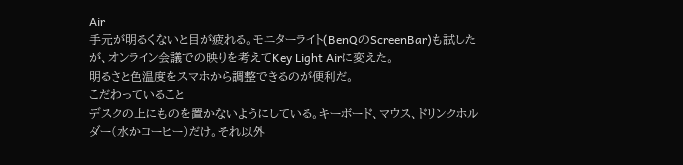Air
手元が明るくないと目が疲れる。モニターライト(BenQのScreenBar)も試したが、オンライン会議での映りを考えてKey Light Airに変えた。
明るさと色温度をスマホから調整できるのが便利だ。
こだわっていること
デスクの上にものを置かないようにしている。キーボード、マウス、ドリンクホルダー(水かコーヒー)だけ。それ以外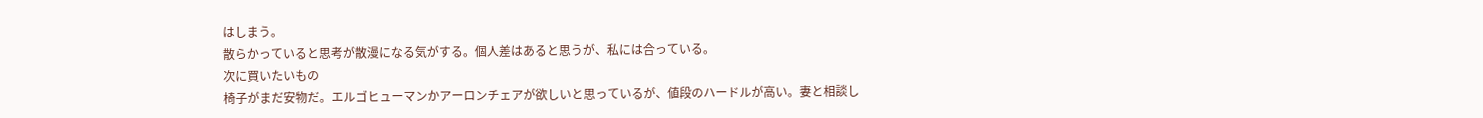はしまう。
散らかっていると思考が散漫になる気がする。個人差はあると思うが、私には合っている。
次に買いたいもの
椅子がまだ安物だ。エルゴヒューマンかアーロンチェアが欲しいと思っているが、値段のハードルが高い。妻と相談し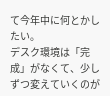て今年中に何とかしたい。
デスク環境は「完成」がなくて、少しずつ変えていくのが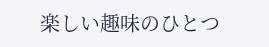楽しい趣味のひとつ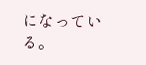になっている。